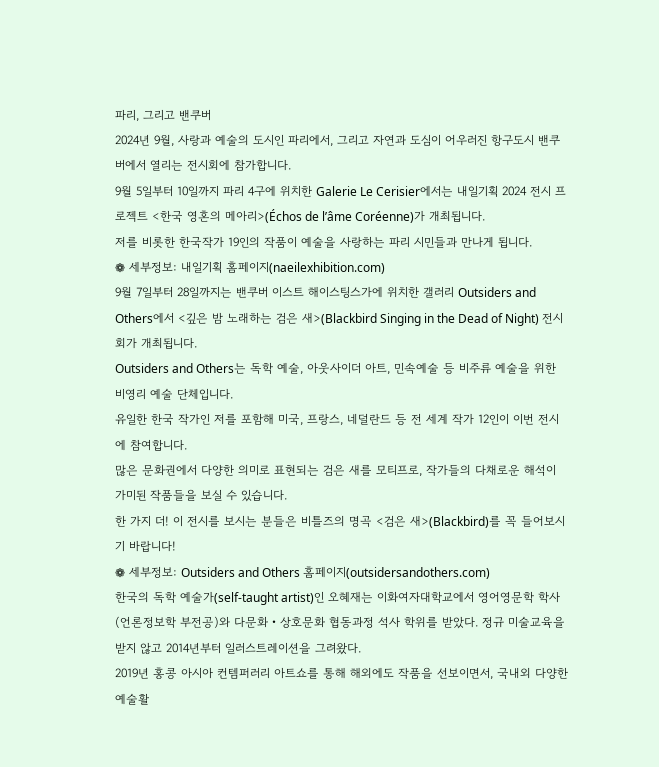파리, 그리고 밴쿠버
2024년 9월, 사랑과 예술의 도시인 파리에서, 그리고 자연과 도심이 어우러진 항구도시 밴쿠버에서 열리는 전시회에 참가합니다.
9월 5일부터 10일까지 파리 4구에 위치한 Galerie Le Cerisier에서는 내일기획 2024 전시 프로젝트 <한국 영혼의 메아리>(Échos de l’âme Coréenne)가 개최됩니다.
저를 비롯한 한국작가 19인의 작품이 예술을 사랑하는 파리 시민들과 만나게 됩니다.
❁ 세부정보: 내일기획 홈페이지(naeilexhibition.com)
9월 7일부터 28일까지는 밴쿠버 이스트 해이스팅스가에 위치한 갤러리 Outsiders and Others에서 <깊은 밤 노래하는 검은 새>(Blackbird Singing in the Dead of Night) 전시회가 개최됩니다.
Outsiders and Others는 독학 예술, 아웃사이더 아트, 민속예술 등 비주류 예술을 위한 비영리 예술 단체입니다.
유일한 한국 작가인 저를 포함해 미국, 프랑스, 네덜란드 등 전 세계 작가 12인이 이번 전시에 참여합니다.
많은 문화권에서 다양한 의미로 표현되는 검은 새를 모티프로, 작가들의 다채로운 해석이 가미된 작품들을 보실 수 있습니다.
한 가지 더! 이 전시를 보시는 분들은 비틀즈의 명곡 <검은 새>(Blackbird)를 꼭 들어보시기 바랍니다!
❁ 세부정보: Outsiders and Others 홈페이지(outsidersandothers.com)
한국의 독학 예술가(self-taught artist)인 오혜재는 이화여자대학교에서 영어영문학 학사(언론정보학 부전공)와 다문화‧상호문화 협동과정 석사 학위를 받았다. 정규 미술교육을 받지 않고 2014년부터 일러스트레이션을 그려왔다.
2019년 홍콩 아시아 컨템퍼러리 아트쇼를 통해 해외에도 작품을 선보이면서, 국내외 다양한 예술활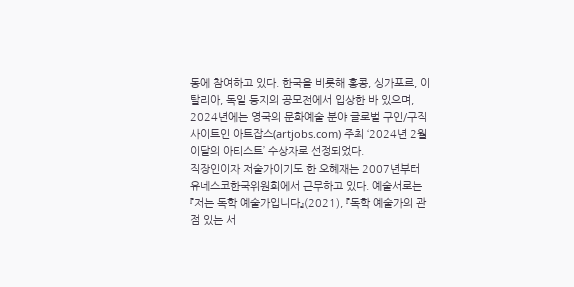동에 참여하고 있다. 한국을 비롯해 홍콩, 싱가포르, 이탈리아, 독일 등지의 공모전에서 입상한 바 있으며, 2024년에는 영국의 문화예술 분야 글로벌 구인/구직 사이트인 아트잡스(artjobs.com) 주최 ‘2024년 2월 이달의 아티스트’ 수상자로 선정되었다.
직장인이자 저술가이기도 한 오혜재는 2007년부터 유네스코한국위원회에서 근무하고 있다. 예술서로는 『저는 독학 예술가입니다』(2021), 『독학 예술가의 관점 있는 서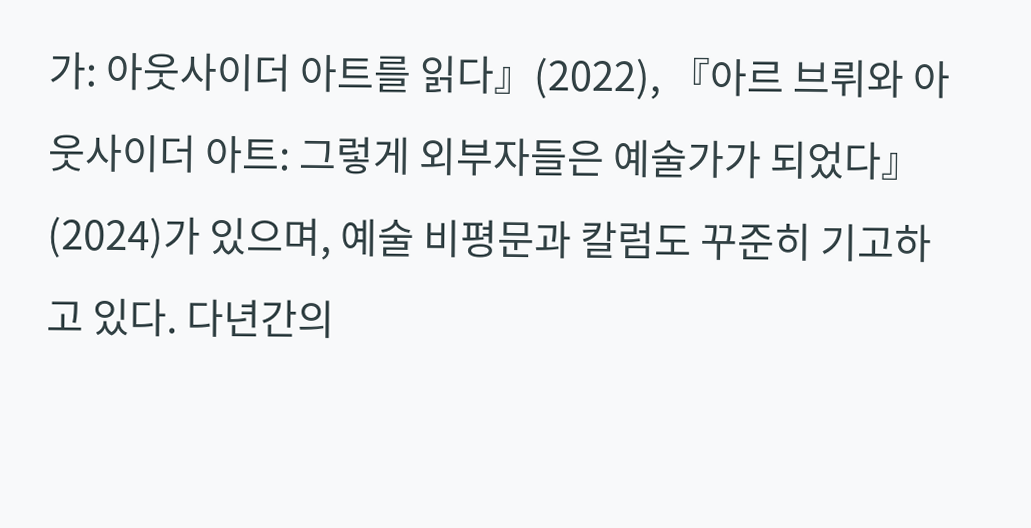가: 아웃사이더 아트를 읽다』(2022), 『아르 브뤼와 아웃사이더 아트: 그렇게 외부자들은 예술가가 되었다』(2024)가 있으며, 예술 비평문과 칼럼도 꾸준히 기고하고 있다. 다년간의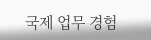국제 업무 경험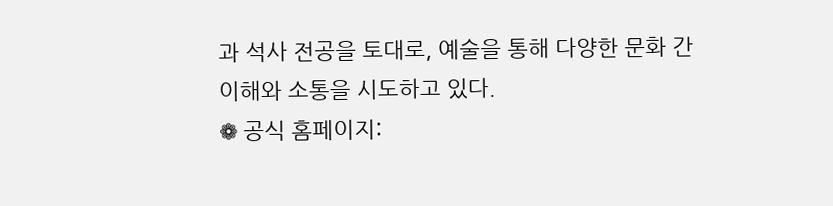과 석사 전공을 토대로, 예술을 통해 다양한 문화 간 이해와 소통을 시도하고 있다.
❁ 공식 홈페이지: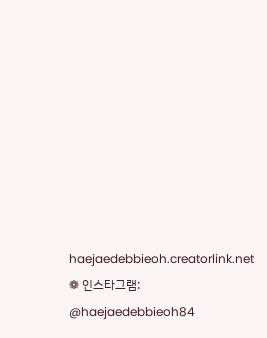haejaedebbieoh.creatorlink.net
❁ 인스타그램: @haejaedebbieoh84